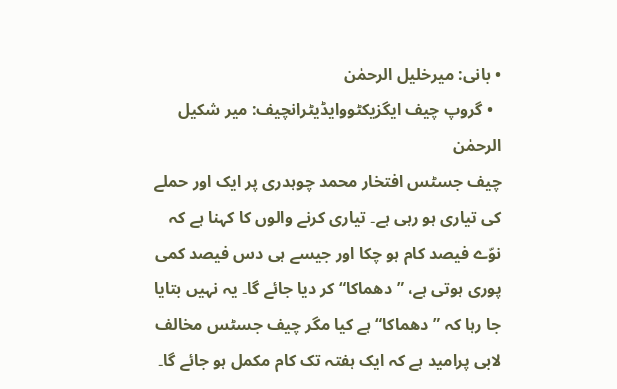• بانی: میرخلیل الرحمٰن
  • گروپ چیف ایگزیکٹووایڈیٹرانچیف: میر شکیل الرحمٰن
چیف جسٹس افتخار محمد چوہدری پر ایک اور حملے کی تیاری ہو رہی ہے۔ تیاری کرنے والوں کا کہنا ہے کہ نوّے فیصد کام ہو چکا اور جیسے ہی دس فیصد کمی پوری ہوتی ہے، ”دھماکا“ کر دیا جائے گا۔ یہ نہیں بتایا جا رہا کہ ”دھماکا“ ہے کیا مگر چیف جسٹس مخالف لابی پرامید ہے کہ ایک ہفتہ تک کام مکمل ہو جائے گا۔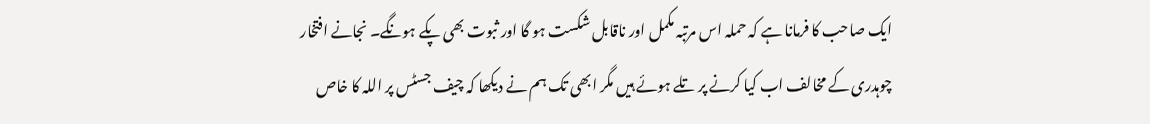ایک صاحب کا فرمانا ہے کہ حملہ اس مرتبہ مکمل اور ناقابل شکست ہو گا اور ثبوت بھی پکے ہونگے۔ نجانے افتخار چوہدری کے مخالف اب کیا کرنے پر تلے ہوئے ہیں مگر ابھی تک ہم نے دیکھا کہ چیف جسٹس پر اللہ کا خاص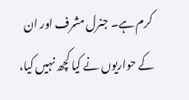کرم ہے۔ جنرل مشرف اور ان کے حواریوں نے کیا کچھ نہیں کیا،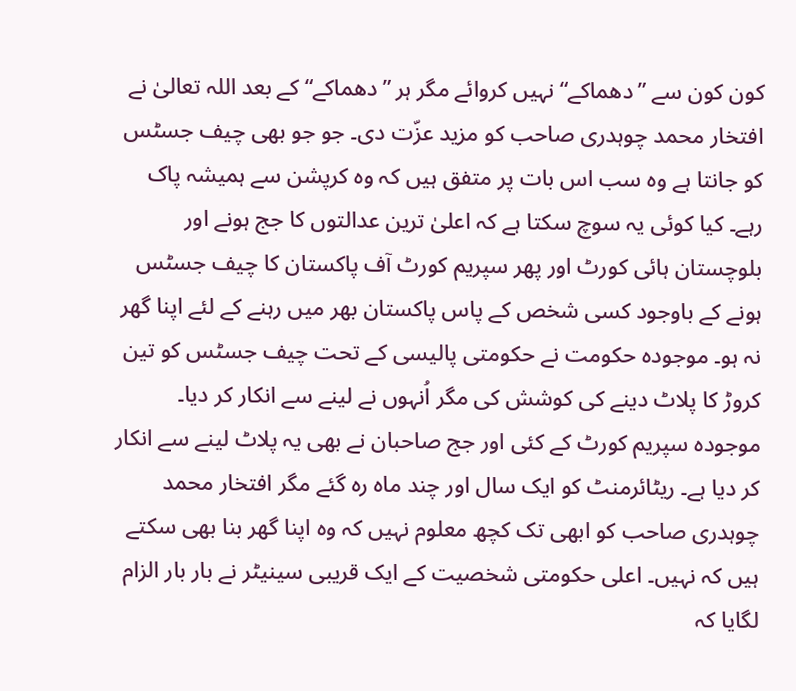کون کون سے ”دھماکے“ نہیں کروائے مگر ہر ”دھماکے“ کے بعد اللہ تعالیٰ نے افتخار محمد چوہدری صاحب کو مزید عزّت دی۔ جو جو بھی چیف جسٹس کو جانتا ہے وہ سب اس بات پر متفق ہیں کہ وہ کرپشن سے ہمیشہ پاک رہے۔ کیا کوئی یہ سوچ سکتا ہے کہ اعلیٰ ترین عدالتوں کا جج ہونے اور بلوچستان ہائی کورٹ اور پھر سپریم کورٹ آف پاکستان کا چیف جسٹس ہونے کے باوجود کسی شخص کے پاس پاکستان بھر میں رہنے کے لئے اپنا گھر نہ ہو۔ موجودہ حکومت نے حکومتی پالیسی کے تحت چیف جسٹس کو تین کروڑ کا پلاٹ دینے کی کوشش کی مگر اُنہوں نے لینے سے انکار کر دیا۔ موجودہ سپریم کورٹ کے کئی اور جج صاحبان نے بھی یہ پلاٹ لینے سے انکار کر دیا ہے۔ ریٹائرمنٹ کو ایک سال اور چند ماہ رہ گئے مگر افتخار محمد چوہدری صاحب کو ابھی تک کچھ معلوم نہیں کہ وہ اپنا گھر بنا بھی سکتے ہیں کہ نہیں۔ اعلی حکومتی شخصیت کے ایک قریبی سینیٹر نے بار بار الزام لگایا کہ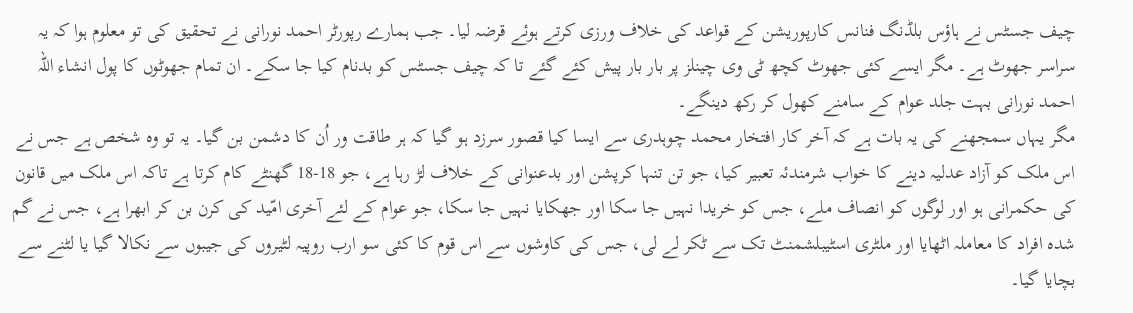چیف جسٹس نے ہاؤس بلڈنگ فنانس کارپوریشن کے قواعد کی خلاف ورزی کرتے ہوئے قرضہ لیا۔ جب ہمارے رپورٹر احمد نورانی نے تحقیق کی تو معلوم ہوا کہ یہ سراسر جھوٹ ہے۔ مگر ایسے کئی جھوٹ کچھ ٹی وی چینلز پر بار بار پیش کئے گئے تا کہ چیف جسٹس کو بدنام کیا جا سکے۔ ان تمام جھوٹوں کا پول انشاء اللہ احمد نورانی بہت جلد عوام کے سامنے کھول کر رکھ دینگے۔
مگر یہاں سمجھنے کی یہ بات ہے کہ آخر کار افتخار محمد چوہدری سے ایسا کیا قصور سرزد ہو گیا کہ ہر طاقت ور اُن کا دشمن بن گیا۔ یہ تو وہ شخص ہے جس نے اس ملک کو آزاد عدلیہ دینے کا خواب شرمندئہ تعبیر کیا، جو تن تنہا کرپشن اور بدعنوانی کے خلاف لڑ رہا ہے، جو 18-18 گھنٹے کام کرتا ہے تاکہ اس ملک میں قانون کی حکمرانی ہو اور لوگوں کو انصاف ملے، جس کو خریدا نہیں جا سکا اور جھکایا نہیں جا سکا، جو عوام کے لئے آخری امّید کی کرن بن کر ابھرا ہے، جس نے گم شدہ افراد کا معاملہ اٹھایا اور ملٹری اسٹیبلشمنٹ تک سے ٹکر لے لی، جس کی کاوشوں سے اس قوم کا کئی سو ارب روپیہ لٹیروں کی جیبوں سے نکالا گیا یا لٹنے سے بچایا گیا۔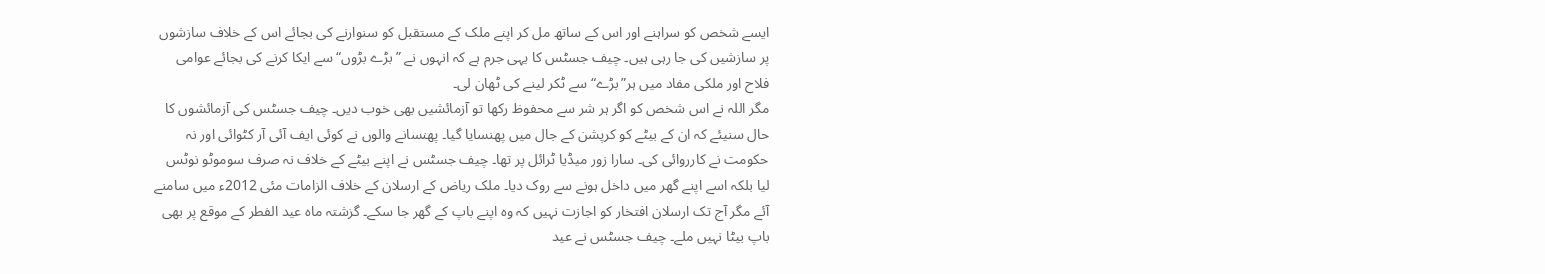ایسے شخص کو سراہنے اور اس کے ساتھ مل کر اپنے ملک کے مستقبل کو سنوارنے کی بجائے اس کے خلاف سازشوں پر سازشیں کی جا رہی ہیں۔ چیف جسٹس کا یہی جرم ہے کہ انہوں نے ”بڑے بڑوں“ سے ایکا کرنے کی بجائے عوامی فلاح اور ملکی مفاد میں ہر”بڑے“ سے ٹکر لینے کی ٹھان لی۔
مگر اللہ نے اس شخص کو اگر ہر شر سے محفوظ رکھا تو آزمائشیں بھی خوب دیں۔ چیف جسٹس کی آزمائشوں کا حال سنیئے کہ ان کے بیٹے کو کرپشن کے جال میں پھنسایا گیا۔ پھنسانے والوں نے کوئی ایف آئی آر کٹوائی اور نہ حکومت نے کارروائی کی۔ سارا زور میڈیا ٹرائل پر تھا۔ چیف جسٹس نے اپنے بیٹے کے خلاف نہ صرف سوموٹو نوٹس لیا بلکہ اسے اپنے گھر میں داخل ہونے سے روک دیا۔ ملک ریاض کے ارسلان کے خلاف الزامات مئی 2012ء میں سامنے آئے مگر آج تک ارسلان افتخار کو اجازت نہیں کہ وہ اپنے باپ کے گھر جا سکے۔ گزشتہ ماہ عید الفطر کے موقع پر بھی باپ بیٹا نہیں ملے۔ چیف جسٹس نے عید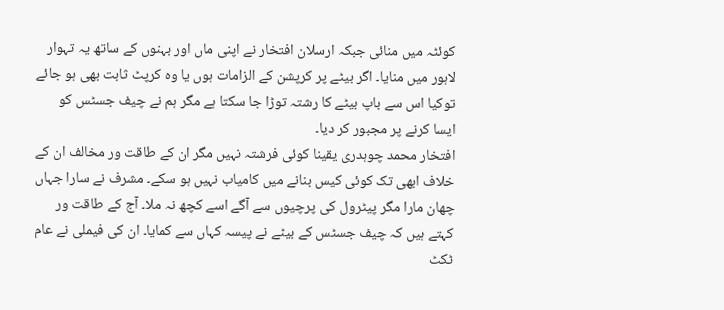کوئٹہ میں منائی جبکہ ارسلان افتخار نے اپنی ماں اور بہنوں کے ساتھ یہ تہوار لاہور میں منایا۔ اگر بیٹے پر کرپشن کے الزامات ہوں یا وہ کرپٹ ثابت بھی ہو جائے توکیا اس سے باپ بیٹے کا رشتہ توڑا جا سکتا ہے مگر ہم نے چیف جسٹس کو ایسا کرنے پر مجبور کر دیا۔
افتخار محمد چوہدری یقینا کوئی فرشتہ نہیں مگر ان کے طاقت ور مخالف ان کے خلاف ابھی تک کوئی کیس بنانے میں کامیاب نہیں ہو سکے۔ مشرف نے سارا جہاں چھان مارا مگر پیٹرول کی پرچیوں سے آگے اسے کچھ نہ ملا۔ آج کے طاقت ور کہتے ہیں کہ چیف جسٹس کے بیٹے نے پیسہ کہاں سے کمایا۔ ان کی فیملی نے عام ٹکٹ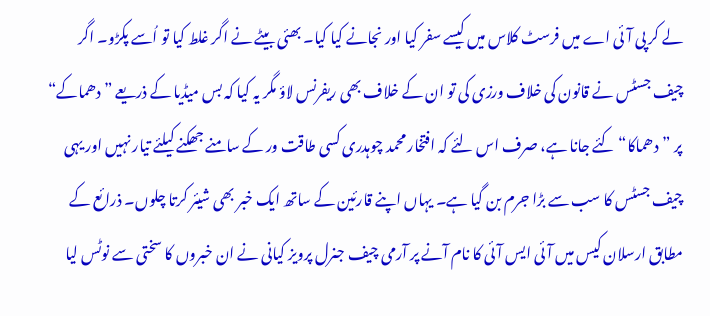لے کر پی آئی اے میں فرسٹ کلاس میں کیسے سفر کیا اور نجانے کیا کیا۔ بھئی بیٹے نے اگر غلط کیا تو اُسے پکڑو۔ اگر چیف جسٹس نے قانون کی خلاف ورزی کی تو ان کے خلاف بھی ریفرنس لاؤ مگر یہ کیا کہ بس میڈیا کے ذریعے ”دھماکے“ پر ”دھماکا“ کئے جانا ہے، صرف اس لئے کہ افتخار محمد چوہدری کسی طاقت ور کے سامنے جھکنے کیلئے تیار نہیں اور یہی چیف جسٹس کا سب سے بڑا جرم بن گیا ہے۔ یہاں اپنے قارئین کے ساتھ ایک خبر بھی شیئر کرتا چلوں۔ ذرائع کے مطابق ارسلان کیس میں آئی ایس آئی کا نام آنے پر آرمی چیف جنرل پرویز کیانی نے ان خبروں کا سختی سے نوٹس لیا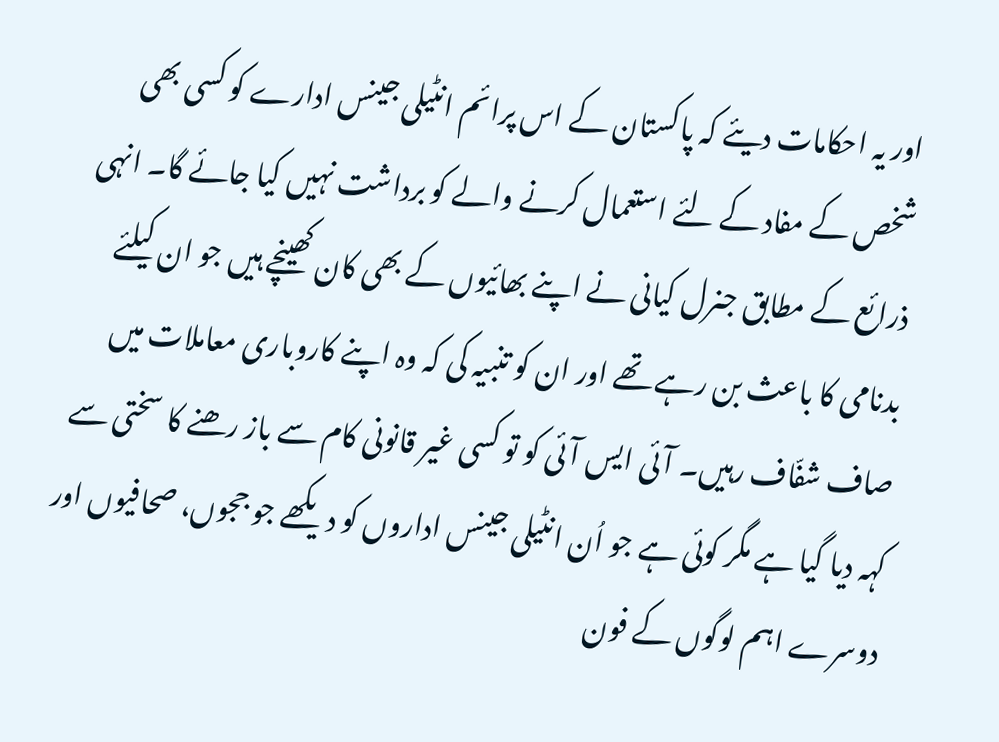اور یہ احکامات دیئے کہ پاکستان کے اس پرائم انٹیلی جینس ادارے کو کسی بھی شخص کے مفاد کے لئے استعمال کرنے والے کو برداشت نہیں کیا جائے گا۔ انہی ذرائع کے مطابق جنرل کیانی نے اپنے بھائیوں کے بھی کان کھینچے ہیں جو ان کیلئے بدنامی کا باعث بن رہے تھے اور ان کو تنبیہ کی کہ وہ اپنے کاروباری معاملات میں صاف شفّاف رہیں۔ آئی ایس آئی کو تو کسی غیر قانونی کام سے باز رھنے کا سختی سے کہہ دیا گیا ہے مگر کوئی ہے جو اُن انٹیلی جینس اداروں کو دیکھے جو ججوں، صحافیوں اور دوسرے اہم لوگوں کے فون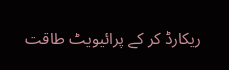ریکارڈ کر کے پرائیویٹ طاقت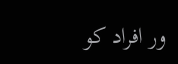ور افراد کو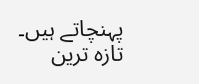پہنچاتے ہیں۔
تازہ ترین